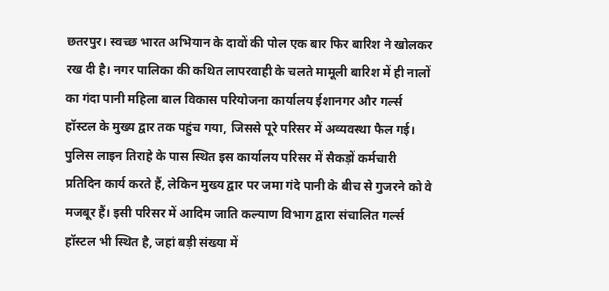छतरपुर। स्वच्छ भारत अभियान के दावों की पोल एक बार फिर बारिश ने खोलकर रख दी है। नगर पालिका की कथित लापरवाही के चलते मामूली बारिश में ही नालों का गंदा पानी महिला बाल विकास परियोजना कार्यालय ईशानगर और गर्ल्स हॉस्टल के मुख्य द्वार तक पहुंच गया, जिससे पूरे परिसर में अव्यवस्था फैल गई।
पुलिस लाइन तिराहे के पास स्थित इस कार्यालय परिसर में सैकड़ों कर्मचारी प्रतिदिन कार्य करते हैं, लेकिन मुख्य द्वार पर जमा गंदे पानी के बीच से गुजरने को वे मजबूर हैं। इसी परिसर में आदिम जाति कल्याण विभाग द्वारा संचालित गर्ल्स हॉस्टल भी स्थित है, जहां बड़ी संख्या में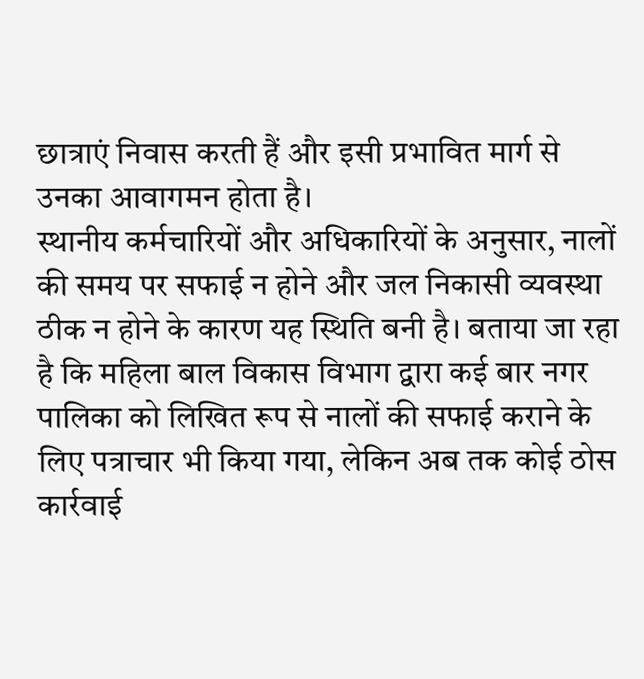छात्राएं निवास करती हैं और इसी प्रभावित मार्ग से उनका आवागमन होता है।
स्थानीय कर्मचारियों और अधिकारियों के अनुसार, नालों की समय पर सफाई न होने और जल निकासी व्यवस्था ठीक न होने के कारण यह स्थिति बनी है। बताया जा रहा है कि महिला बाल विकास विभाग द्वारा कई बार नगर पालिका को लिखित रूप से नालों की सफाई कराने के लिए पत्राचार भी किया गया, लेकिन अब तक कोई ठोस कार्रवाई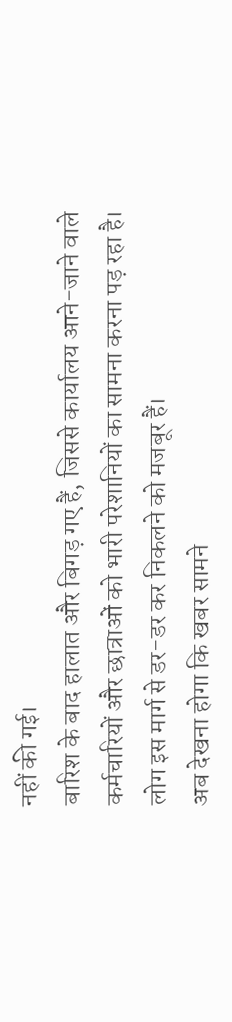नहीं की गई।
बारिश के बाद हालात और बिगड़ गए हैं, जिससे कार्यालय आने-जाने वाले कर्मचारियों और छात्राओं को भारी परेशानियों का सामना करना पड़ रहा है। लोग इस मार्ग से डर-डर कर निकलने को मजबूर हैं।
अब देखना होगा कि खबर सामने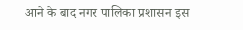आने के बाद नगर पालिका प्रशासन इस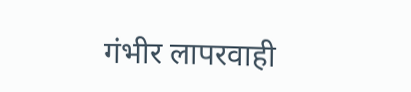गंभीर लापरवाही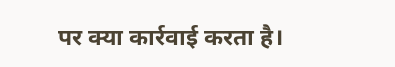पर क्या कार्रवाई करता है।